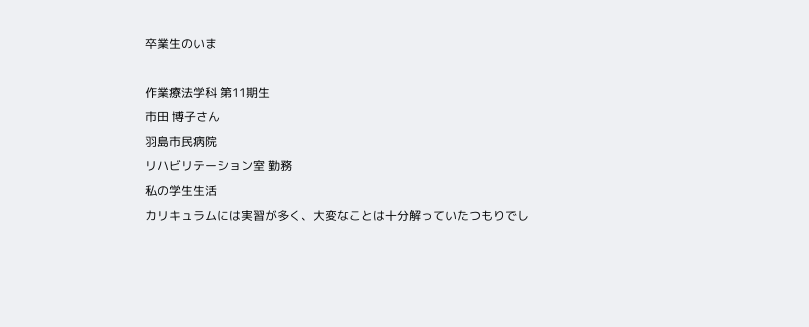卒業生のいま

作業療法学科 第11期生
市田 博子さん
羽島市民病院
リハビリテーション室 勤務
私の学生生活
カリキュラムには実習が多く、大変なことは十分解っていたつもりでし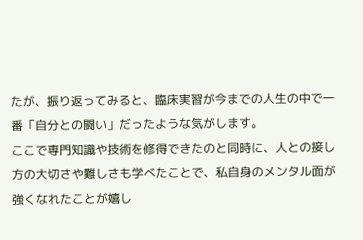たが、振り返ってみると、臨床実習が今までの人生の中で一番「自分との闘い」だったような気がします。
ここで専門知識や技術を修得できたのと同時に、人との接し方の大切さや難しさも学べたことで、私自身のメンタル面が強くなれたことが嬉し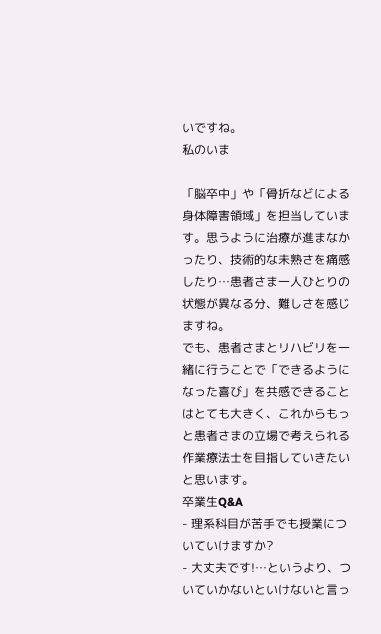いですね。
私のいま

「脳卒中」や「骨折などによる身体障害領域」を担当しています。思うように治療が進まなかったり、技術的な未熟さを痛感したり…患者さま一人ひとりの状態が異なる分、難しさを感じますね。
でも、患者さまとリハビリを一緒に行うことで「できるようになった喜び」を共感できることはとても大きく、これからもっと患者さまの立場で考えられる作業療法士を目指していきたいと思います。
卒業生Q&A
- 理系科目が苦手でも授業についていけますか?
- 大丈夫です!…というより、ついていかないといけないと言っ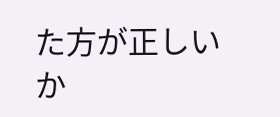た方が正しいか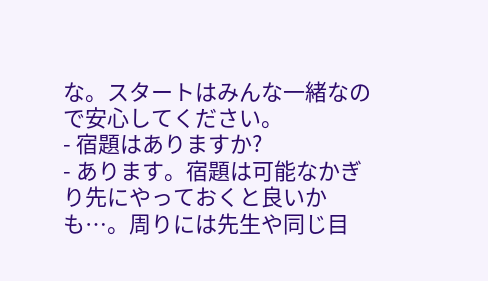な。スタートはみんな一緒なので安心してください。
- 宿題はありますか?
- あります。宿題は可能なかぎり先にやっておくと良いかも…。周りには先生や同じ目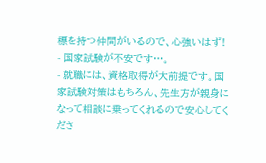標を持つ仲間がいるので、心強いはず!
- 国家試験が不安です…。
- 就職には、資格取得が大前提です。国家試験対策はもちろん、先生方が親身になって相談に乗ってくれるので安心してくださ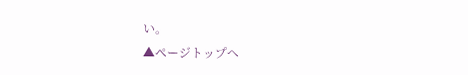い。
▲ページトップへ